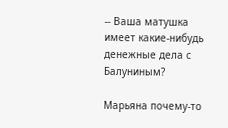-- Ваша матушка имеет какие-нибудь денежные дела с Балуниным?

Марьяна почему-то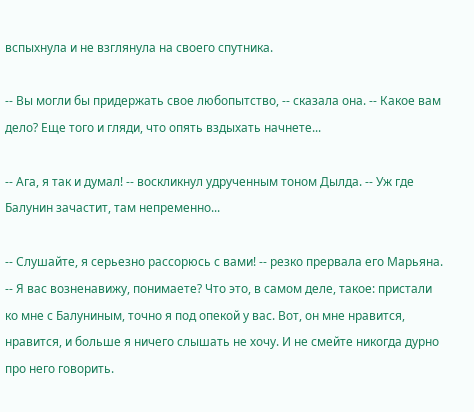вспыхнула и не взглянула на своего спутника.

-- Вы могли бы придержать свое любопытство, -- сказала она. -- Какое вам дело? Еще того и гляди, что опять вздыхать начнете...

-- Ага, я так и думал! -- воскликнул удрученным тоном Дылда. -- Уж где Балунин зачастит, там непременно...

-- Слушайте, я серьезно рассорюсь с вами! -- резко прервала его Марьяна. -- Я вас возненавижу, понимаете? Что это, в самом деле, такое: пристали ко мне с Балуниным, точно я под опекой у вас. Вот, он мне нравится, нравится, и больше я ничего слышать не хочу. И не смейте никогда дурно про него говорить.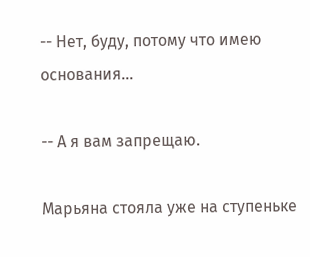-- Нет, буду, потому что имею основания...

-- А я вам запрещаю.

Марьяна стояла уже на ступеньке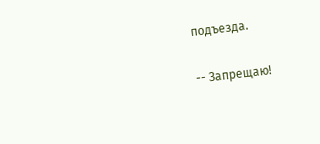подъезда.

-- Запрещаю!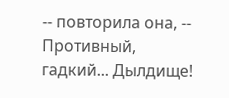-- повторила она, -- Противный, гадкий... Дылдище!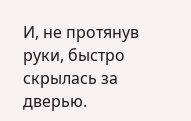И, не протянув руки, быстро скрылась за дверью.